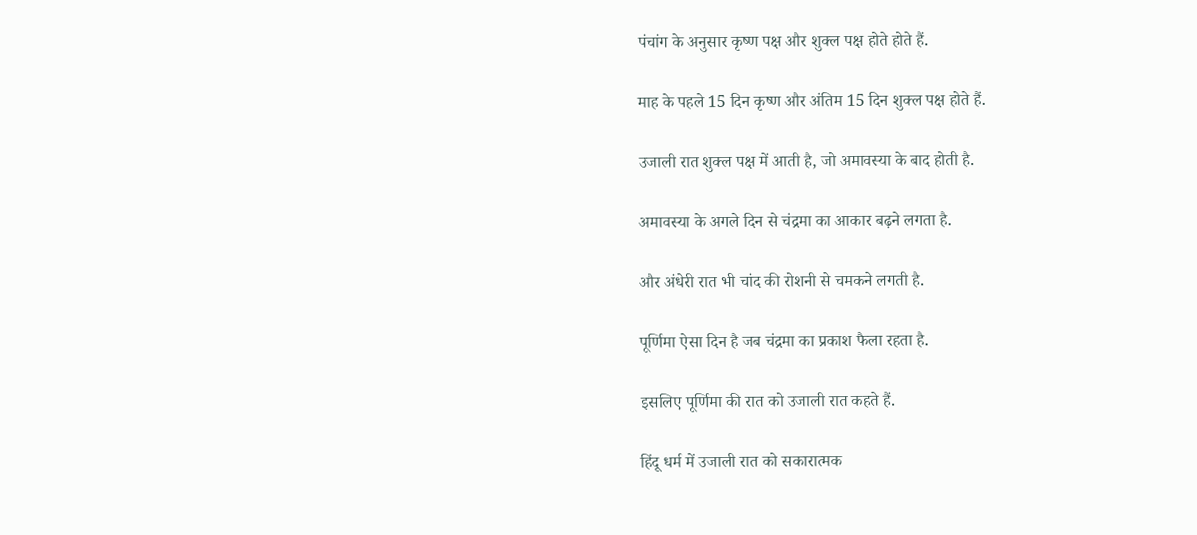पंचांग के अनुसार कृष्ण पक्ष और शुक्ल पक्ष होते होते हैं.

माह के पहले 15 दिन कृष्ण और अंतिम 15 दिन शुक्ल पक्ष होते हैं.

उजाली रात शुक्ल पक्ष में आती है, जो अमावस्या के बाद होती है.

अमावस्या के अगले दिन से चंद्रमा का आकार बढ़ने लगता है.

और अंधेरी रात भी चांद की रोशनी से चमकने लगती है.

पूर्णिमा ऐसा दिन है जब चंद्रमा का प्रकाश फैला रहता है.

इसलिए पूर्णिमा की रात को उजाली रात कहते हैं.

हिंदू धर्म में उजाली रात को सकारात्मक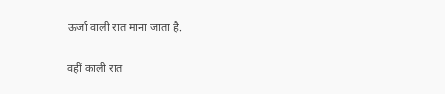ऊर्जा वाली रात माना जाता है.

वहीं काली रात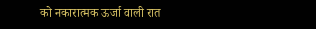को नकारात्मक ऊर्जा वाली रात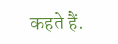कहते हैं.